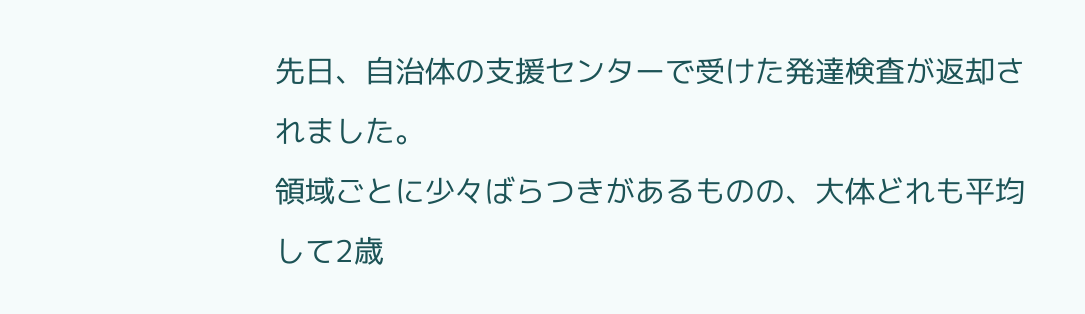先日、自治体の支援センターで受けた発達検査が返却されました。
領域ごとに少々ばらつきがあるものの、大体どれも平均して2歳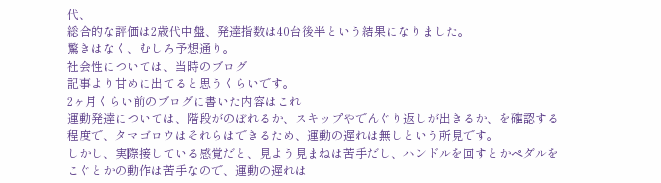代、
総合的な評価は2歳代中盤、発達指数は40台後半という結果になりました。
驚きはなく、むしろ予想通り。
社会性については、当時のブログ
記事より甘めに出てると思うくらいです。
2ヶ月くらい前のブログに書いた内容はこれ
運動発達については、階段がのぼれるか、スキップやでんぐり返しが出きるか、を確認する程度で、タマゴロウはそれらはできるため、運動の遅れは無しという所見です。
しかし、実際接している感覚だと、見よう見まねは苦手だし、ハンドルを回すとかペダルをこぐとかの動作は苦手なので、運動の遅れは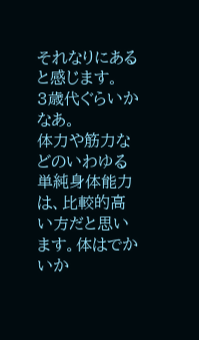それなりにあると感じます。
3歳代ぐらいかなあ。
体力や筋力などのいわゆる単純身体能力は、比較的高い方だと思います。体はでかいか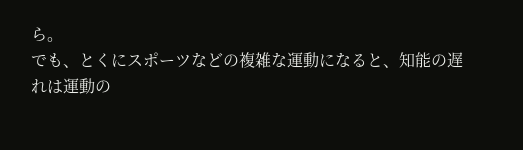ら。
でも、とくにスポーツなどの複雑な運動になると、知能の遅れは運動の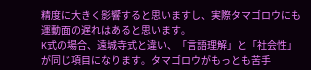精度に大きく影響すると思いますし、実際タマゴロウにも運動面の遅れはあると思います。
K式の場合、遠城寺式と違い、「言語理解」と「社会性」が同じ項目になります。タマゴロウがもっとも苦手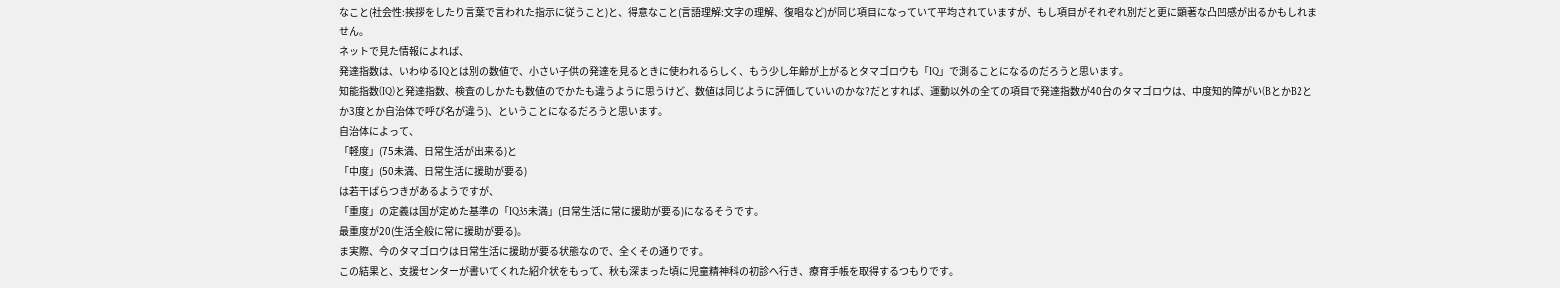なこと(社会性:挨拶をしたり言葉で言われた指示に従うこと)と、得意なこと(言語理解:文字の理解、復唱など)が同じ項目になっていて平均されていますが、もし項目がそれぞれ別だと更に顕著な凸凹感が出るかもしれません。
ネットで見た情報によれば、
発達指数は、いわゆるIQとは別の数値で、小さい子供の発達を見るときに使われるらしく、もう少し年齢が上がるとタマゴロウも「IQ」で測ることになるのだろうと思います。
知能指数(IQ)と発達指数、検査のしかたも数値のでかたも違うように思うけど、数値は同じように評価していいのかな?だとすれば、運動以外の全ての項目で発達指数が40台のタマゴロウは、中度知的障がい(BとかB2とか3度とか自治体で呼び名が違う)、ということになるだろうと思います。
自治体によって、
「軽度」(75未満、日常生活が出来る)と
「中度」(50未満、日常生活に援助が要る)
は若干ばらつきがあるようですが、
「重度」の定義は国が定めた基準の「IQ35未満」(日常生活に常に援助が要る)になるそうです。
最重度が20(生活全般に常に援助が要る)。
ま実際、今のタマゴロウは日常生活に援助が要る状態なので、全くその通りです。
この結果と、支援センターが書いてくれた紹介状をもって、秋も深まった頃に児童精神科の初診へ行き、療育手帳を取得するつもりです。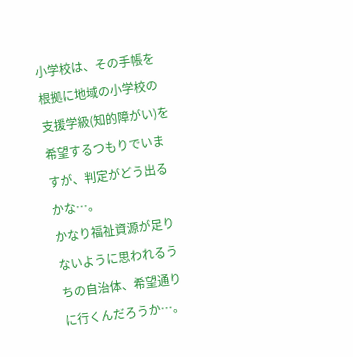小学校は、その手帳を根拠に地域の小学校の支援学級(知的障がい)を希望するつもりでいますが、判定がどう出るかな…。
かなり福祉資源が足りないように思われるうちの自治体、希望通りに行くんだろうか…。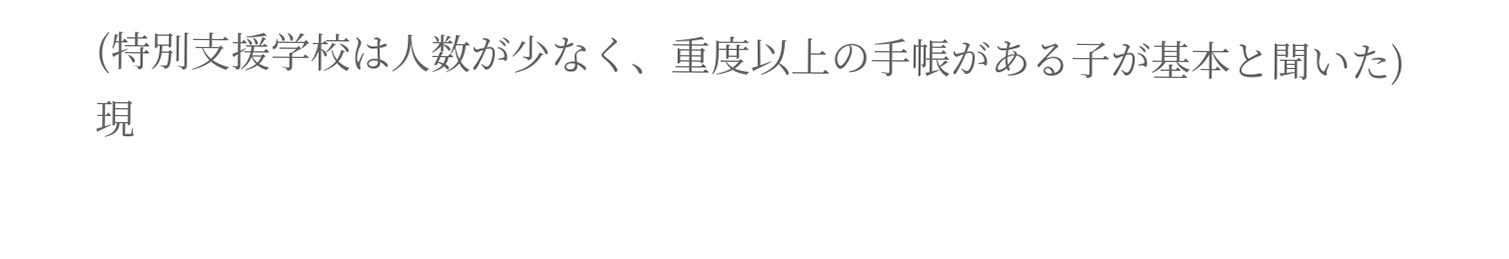(特別支援学校は人数が少なく、重度以上の手帳がある子が基本と聞いた)
現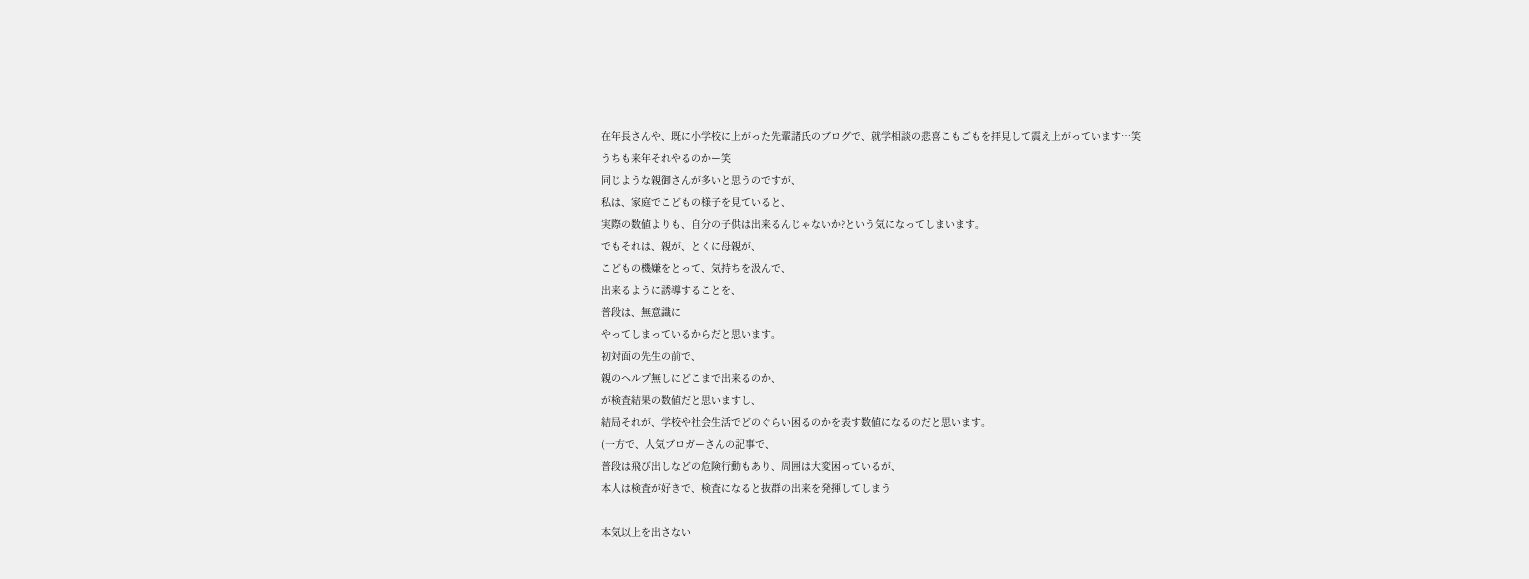在年長さんや、既に小学校に上がった先輩諸氏のブログで、就学相談の悲喜こもごもを拝見して震え上がっています…笑
うちも来年それやるのかー笑
同じような親御さんが多いと思うのですが、
私は、家庭でこどもの様子を見ていると、
実際の数値よりも、自分の子供は出来るんじゃないか?という気になってしまいます。
でもそれは、親が、とくに母親が、
こどもの機嫌をとって、気持ちを汲んで、
出来るように誘導することを、
普段は、無意識に
やってしまっているからだと思います。
初対面の先生の前で、
親のヘルプ無しにどこまで出来るのか、
が検査結果の数値だと思いますし、
結局それが、学校や社会生活でどのぐらい困るのかを表す数値になるのだと思います。
(一方で、人気ブロガーさんの記事で、
普段は飛び出しなどの危険行動もあり、周囲は大変困っているが、
本人は検査が好きで、検査になると抜群の出来を発揮してしまう

本気以上を出さない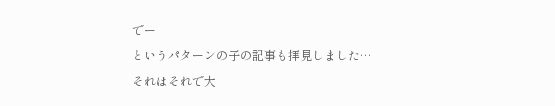でー
というパターンの子の記事も拝見しました…
それはそれで大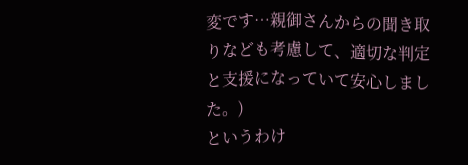変です…親御さんからの聞き取りなども考慮して、適切な判定と支援になっていて安心しました。)
というわけ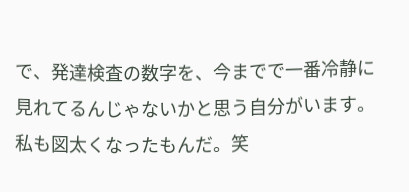で、発達検査の数字を、今までで一番冷静に見れてるんじゃないかと思う自分がいます。
私も図太くなったもんだ。笑